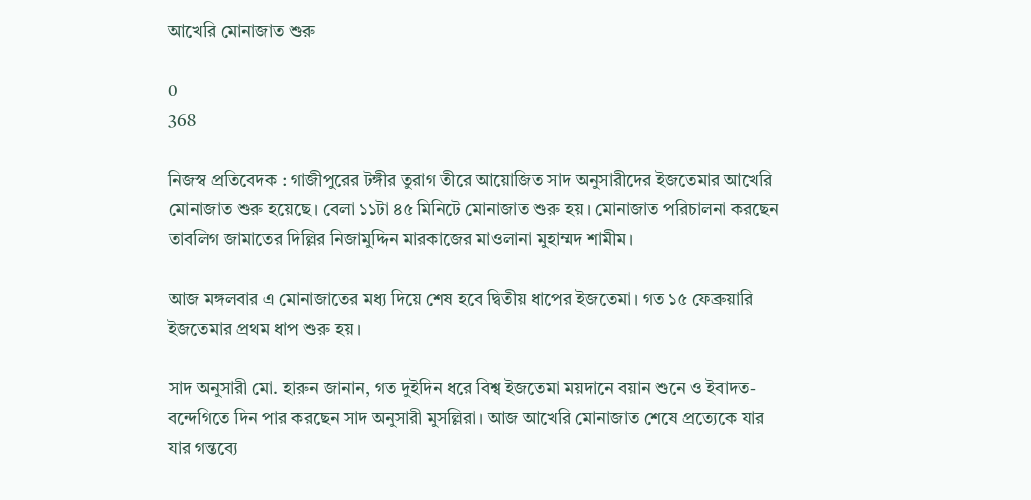আখেরি মোনাজাত শুরু

0
368

নিজস্ব প্রতিবেদক : গাজীপুরের টঙ্গীর তুরাগ তীরে আয়োজিত সাদ অনুসারীদের ইজতেমার আখেরি মোনাজাত শুরু হয়েছে। বেলা ১১টা ৪৫ মিনিটে মোনাজাত শুরু হয়। মোনাজাত পরিচালনা করছেন তাবলিগ জামাতের দিল্লির নিজামুদ্দিন মারকাজের মাওলানা মুহাম্মদ শামীম।

আজ মঙ্গলবার এ মোনাজাতের মধ্য দিয়ে শেষ হবে দ্বিতীয় ধাপের ইজতেমা। গত ১৫ ফেব্রুয়ারি ইজতেমার প্রথম ধাপ শুরু হয়।

সাদ অনুসারী মো. হারুন জানান, গত দুইদিন ধরে বিশ্ব ইজতেমা ময়দানে বয়ান শুনে ও ইবাদত-বন্দেগিতে দিন পার করছেন সাদ অনুসারী মুসল্লিরা। আজ আখেরি মোনাজাত শেষে প্রত্যেকে যার যার গন্তব্যে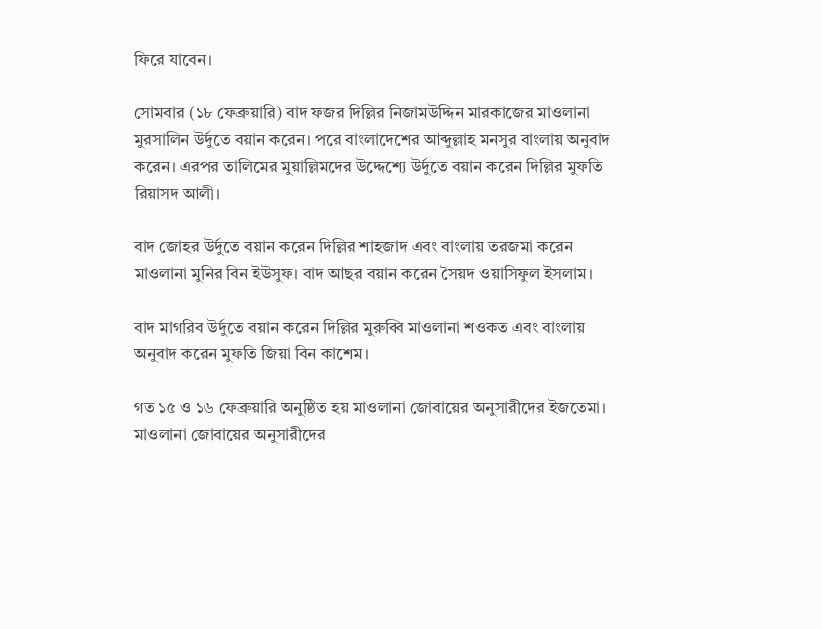ফিরে যাবেন।

সোমবার (১৮ ফেব্রুয়ারি) বাদ ফজর দিল্লির নিজামউদ্দিন মারকাজের মাওলানা মুরসালিন উর্দুতে বয়ান করেন। পরে বাংলাদেশের আব্দুল্লাহ মনসুর বাংলায় অনুবাদ করেন। এরপর তালিমের মুয়াল্লিমদের উদ্দেশ্যে উর্দুতে বয়ান করেন দিল্লির মুফতি রিয়াসদ আলী।

বাদ জোহর উর্দুতে বয়ান করেন দিল্লির শাহজাদ এবং বাংলায় তরজমা করেন মাওলানা মুনির বিন ইউসুফ। বাদ আছর বয়ান করেন সৈয়দ ওয়াসিফুল ইসলাম।

বাদ মাগরিব উর্দুতে বয়ান করেন দিল্লির মুরুব্বি মাওলানা শওকত এবং বাংলায় অনুবাদ করেন মুফতি জিয়া বিন কাশেম।

গত ১৫ ও ১৬ ফেব্রুয়ারি অনুষ্ঠিত হয় মাওলানা জোবায়ের অনুসারীদের ইজতেমা। মাওলানা জোবায়ের অনুসারীদের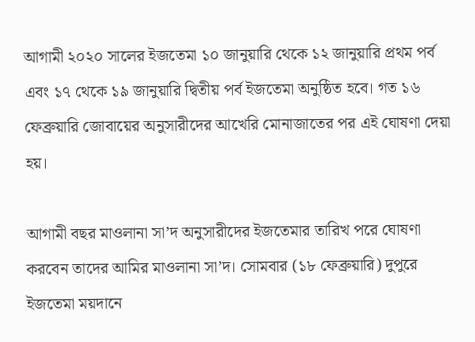আগামী ২০২০ সালের ইজতেমা ১০ জানুয়ারি থেকে ১২ জানুয়ারি প্রথম পর্ব এবং ১৭ থেকে ১৯ জানুয়ারি দ্বিতীয় পর্ব ইজতেমা অনুষ্ঠিত হবে। গত ১৬ ফেব্রুয়ারি জোবায়ের অনুসারীদের আখেরি মোনাজাতের পর এই ঘোষণা দেয়া হয়।

আগামী বছর মাওলানা সা’দ অনুসারীদের ইজতেমার তারিখ পরে ঘোষণা করবেন তাদের আমির মাওলানা সা’দ। সোমবার (১৮ ফেব্রুয়ারি) দুপুরে ইজতেমা ময়দানে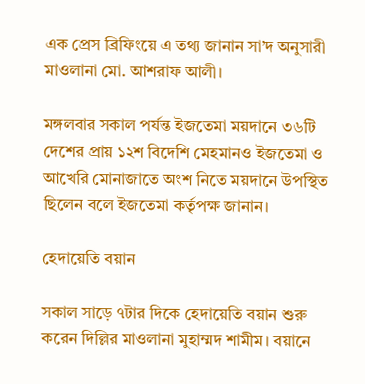এক প্রেস ব্রিফিংয়ে এ তথ্য জানান সা’দ অনুসারী মাওলানা মো. আশরাফ আলী।

মঙ্গলবার সকাল পর্যন্ত ইজতেমা ময়দানে ৩৬টি দেশের প্রায় ১২শ বিদেশি মেহমানও ইজতেমা ও আখেরি মোনাজাতে অংশ নিতে ময়দানে উপস্থিত ছিলেন বলে ইজতেমা কর্তৃপক্ষ জানান।

হেদায়েতি বয়ান

সকাল সাড়ে ৭টার দিকে হেদায়েতি বয়ান শুরু করেন দিল্লির মাওলানা মুহাম্মদ শামীম। বয়ানে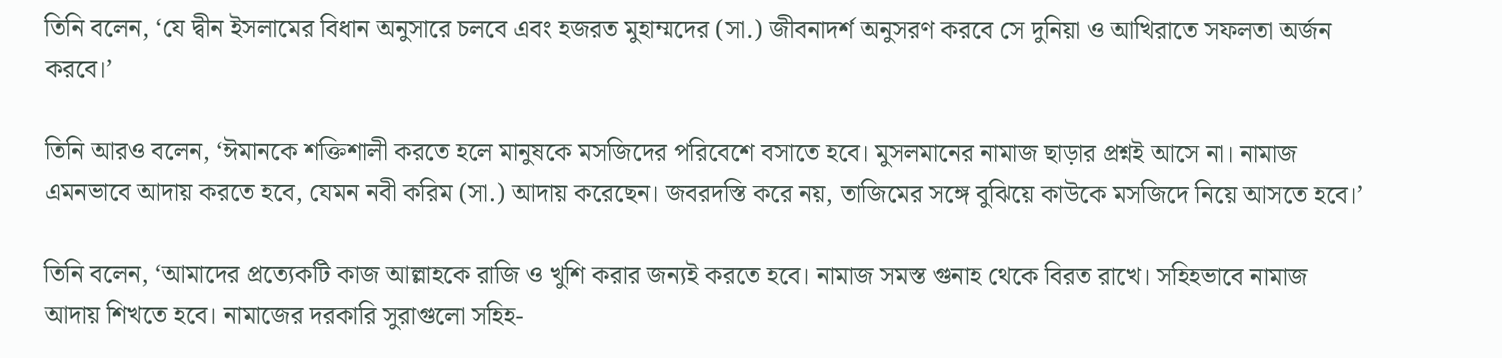তিনি বলেন, ‘যে দ্বীন ইসলামের বিধান অনুসারে চলবে এবং হজরত মুহাম্মদের (সা.) জীবনাদর্শ অনুসরণ করবে সে দুনিয়া ও আখিরাতে সফলতা অর্জন করবে।’

তিনি আরও বলেন, ‘ঈমানকে শক্তিশালী করতে হলে মানুষকে মসজিদের পরিবেশে বসাতে হবে। মুসলমানের নামাজ ছাড়ার প্রশ্নই আসে না। নামাজ এমনভাবে আদায় করতে হবে, যেমন নবী করিম (সা.) আদায় করেছেন। জবরদস্তি করে নয়, তাজিমের সঙ্গে বুঝিয়ে কাউকে মসজিদে নিয়ে আসতে হবে।’

তিনি বলেন, ‘আমাদের প্রত্যেকটি কাজ আল্লাহকে রাজি ও খুশি করার জন্যই করতে হবে। নামাজ সমস্ত গুনাহ থেকে বিরত রাখে। সহিহভাবে নামাজ আদায় শিখতে হবে। নামাজের দরকারি সুরাগুলো সহিহ-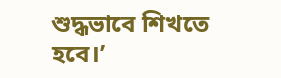শুদ্ধভাবে শিখতে হবে।’